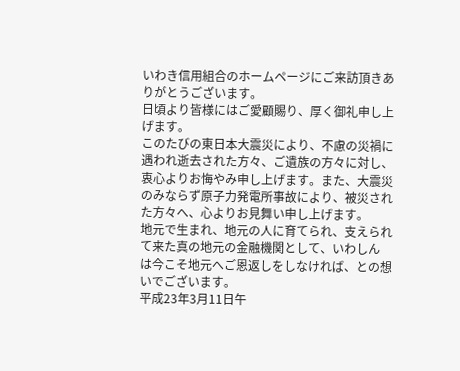いわき信用組合のホームページにご来訪頂きありがとうございます。
日頃より皆様にはご愛顧賜り、厚く御礼申し上げます。
このたびの東日本大震災により、不慮の災禍に遇われ逝去された方々、ご遺族の方々に対し、衷心よりお悔やみ申し上げます。また、大震災のみならず原子力発電所事故により、被災された方々へ、心よりお見舞い申し上げます。
地元で生まれ、地元の人に育てられ、支えられて来た真の地元の金融機関として、いわしん は今こそ地元へご恩返しをしなければ、との想いでございます。
平成23年3月11日午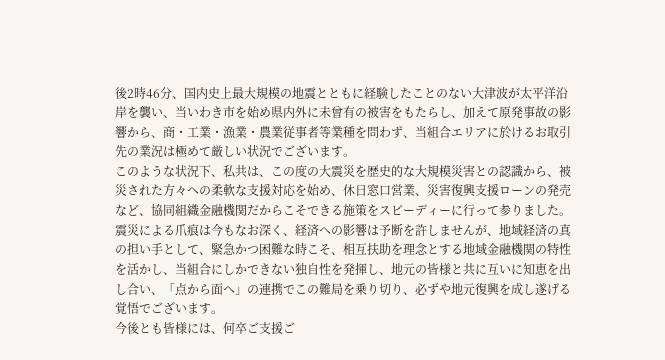後2時46分、国内史上最大規模の地震とともに経験したことのない大津波が太平洋沿岸を襲い、当いわき市を始め県内外に未曾有の被害をもたらし、加えて原発事故の影響から、商・工業・漁業・農業従事者等業種を問わず、当組合エリアに於けるお取引先の業況は極めて厳しい状況でございます。
このような状況下、私共は、この度の大震災を歴史的な大規模災害との認識から、被災された方々への柔軟な支援対応を始め、休日窓口営業、災害復興支援ローンの発売など、協同組織金融機関だからこそできる施策をスピーディーに行って参りました。
震災による爪痕は今もなお深く、経済への影響は予断を許しませんが、地域経済の真の担い手として、緊急かつ困難な時こそ、相互扶助を理念とする地域金融機関の特性を活かし、当組合にしかできない独自性を発揮し、地元の皆様と共に互いに知恵を出し合い、「点から面へ」の連携でこの難局を乗り切り、必ずや地元復興を成し遂げる覚悟でございます。
今後とも皆様には、何卒ご支援ご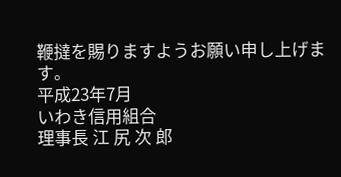鞭撻を賜りますようお願い申し上げます。
平成23年7月
いわき信用組合
理事長 江 尻 次 郎